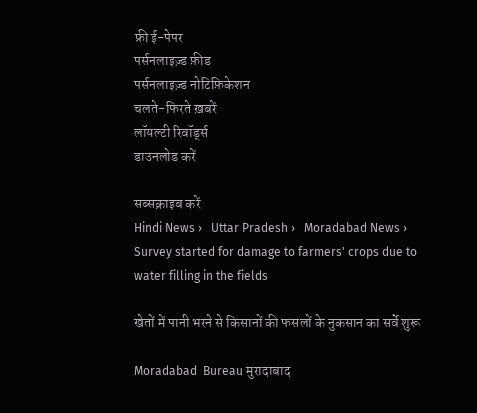फ्री ई-पेपर
पर्सनलाइज़्ड फ़ीड
पर्सनलाइज़्ड नोटिफ़िकेशन
चलते-फिरते ख़बरें
लॉयल्टी रिवॉर्ड्स
डाउनलोड करें

सब्सक्राइब करें
Hindi News ›   Uttar Pradesh ›   Moradabad News ›   Survey started for damage to farmers' crops due to water filling in the fields

खेतों में पानी भरने से किसानों की फसलों के नुकसान का सर्वे शुरू

Moradabad  Bureau मुरादाबाद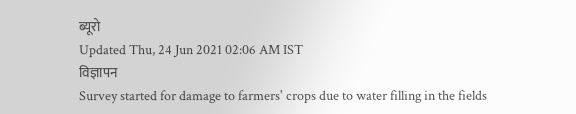ब्यूरो
Updated Thu, 24 Jun 2021 02:06 AM IST
विज्ञापन
Survey started for damage to farmers' crops due to water filling in the fields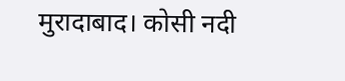मुरादाबाद। कोसी नदी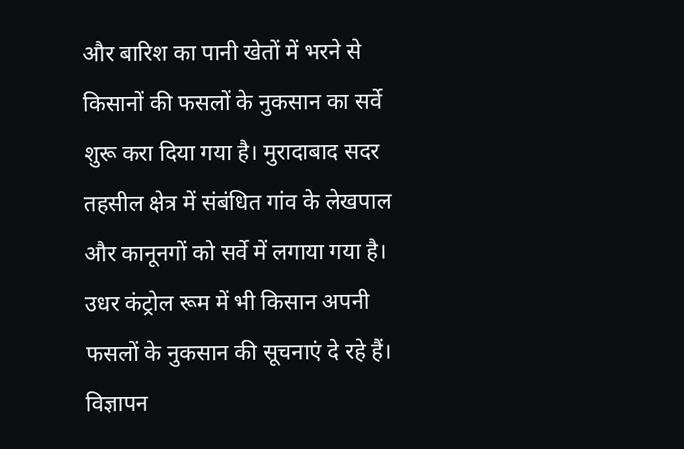और बारिश का पानी खेतों में भरने से किसानों की फसलों के नुकसान का सर्वे शुरू करा दिया गया है। मुरादाबाद सदर तहसील क्षेत्र में संबंधित गांव के लेखपाल और कानूनगों को सर्वे में लगाया गया है। उधर कंट्रोल रूम में भी किसान अपनी फसलों के नुकसान की सूचनाएं दे रहे हैं।
विज्ञापन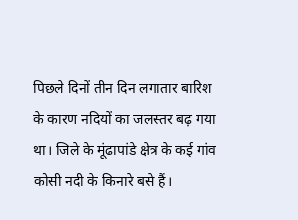पिछले दिनों तीन दिन लगातार बारिश के कारण नदियों का जलस्तर बढ़ गया था। जिले के मूंढापांडे क्षेत्र के कई गांव कोसी नदी के किनारे बसे हैं।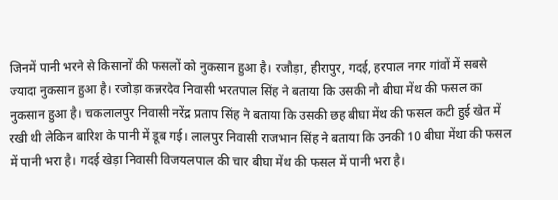जिनमें पानी भरने से किसानों की फसलों को नुकसान हुआ है। रजौड़ा, हीरापुर, गदई, हरपाल नगर गांवों में सबसे ज्यादा नुकसान हुआ है। रजोड़ा कन्नरदेव निवासी भरतपाल सिंह ने बताया कि उसकी नौ बीघा मेंथ की फसल का नुकसान हुआ है। चकलालपुर निवासी नरेंद्र प्रताप सिंह ने बताया कि उसकी छह बीघा मेंथ की फसल कटी हुई खेत में रखी थी लेकिन बारिश के पानी में डूब गई। लालपुर निवासी राजभान सिंह ने बताया कि उनकी 10 बीघा मेंथा की फसल में पानी भरा है। गदई खेड़ा निवासी विजयलपाल की चार बीघा मेंथ की फसल में पानी भरा है।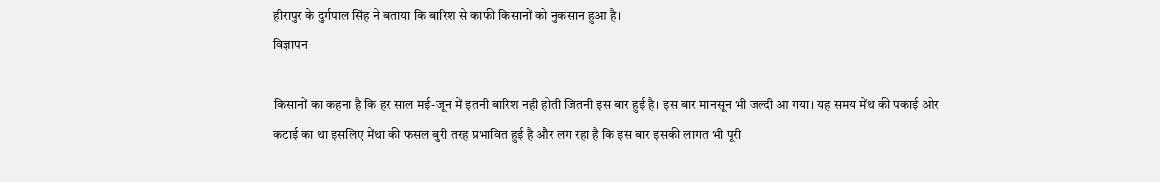हीरापुर के दुर्गपाल सिंह ने बताया कि बारिश से काफी किसानों को नुकसान हुआ है।
विज्ञापन

किसानों का कहना है कि हर साल मई-जून में इतनी बारिश नही होती जितनी इस बार हुई है। इस बार मानसून भी जल्दी आ गया। यह समय मेंथ की पकाई ओर कटाई का था इसलिए मेंथा की फसल बुरी तरह प्रभावित हुई है और लग रहा है कि इस बार इसकी लागत भी पूरी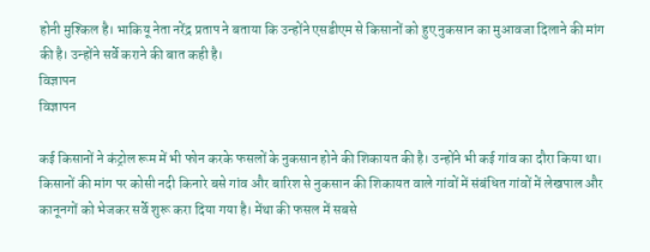होनी मुश्किल है। भाकियू नेता नरेंद्र प्रताप ने बताया कि उन्होंने एसडीएम से किसानों को हुए नुकसान का मुआवजा दिलाने की मांग की है। उन्होंने सर्वे कराने की बात कही है।
विज्ञापन
विज्ञापन

कई किसानों ने कंट्रोल रूम में भी फोन करके फसलों के नुकसान होने की शिकायत की है। उन्होंने भी कई गांव का दौरा किया था। किसानों की मांग पर कोसी नदी किनारे बसे गांव और बारिश से नुकसान की शिकायत वाले गांवों में संबंधित गांवों में लेखपाल और कानूनगों को भेजकर सर्वे शुरू करा दिया गया है। मेंथा की फसल में सबसे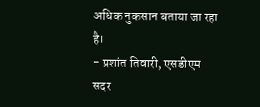अधिक नुकसान बताया जा रहा है।
- प्रशांत तिवारी, एसडीएम सदर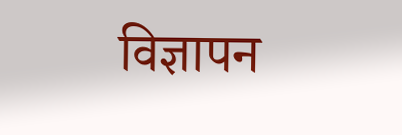विज्ञापन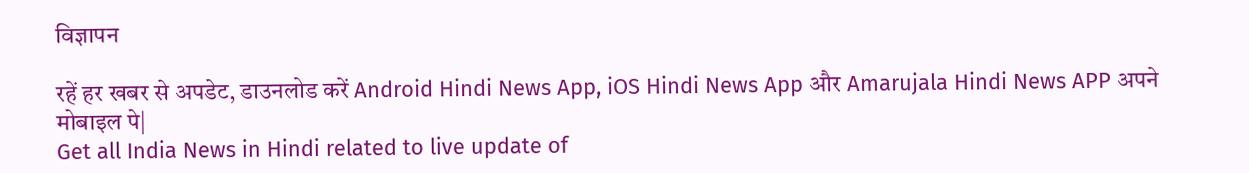विज्ञापन

रहें हर खबर से अपडेट, डाउनलोड करें Android Hindi News App, iOS Hindi News App और Amarujala Hindi News APP अपने मोबाइल पे|
Get all India News in Hindi related to live update of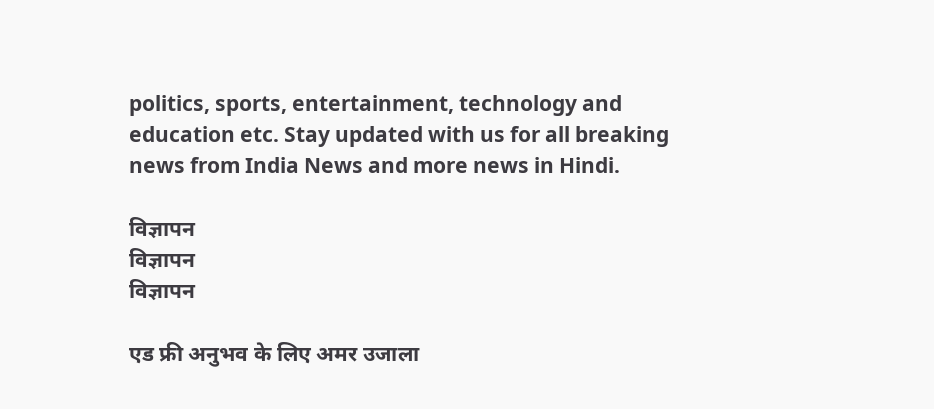politics, sports, entertainment, technology and education etc. Stay updated with us for all breaking news from India News and more news in Hindi.

विज्ञापन
विज्ञापन
विज्ञापन

एड फ्री अनुभव के लिए अमर उजाला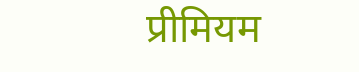प्रीमियम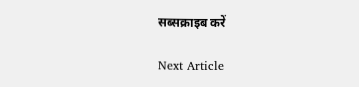सब्सक्राइब करें

Next Article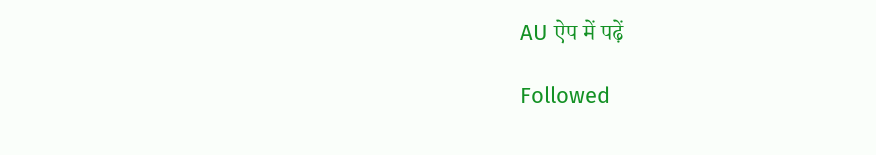AU ऐप में पढ़ें

Followed